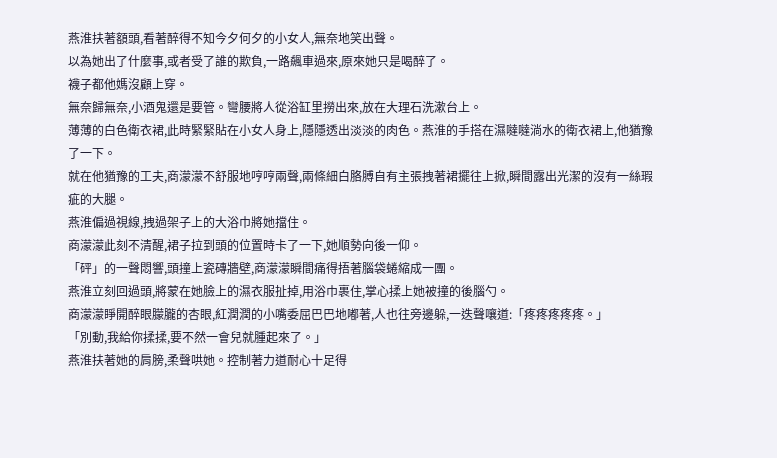燕淮扶著額頭,看著醉得不知今夕何夕的小女人,無奈地笑出聲。
以為她出了什麼事,或者受了誰的欺負,一路飆車過來,原來她只是喝醉了。
襪子都他媽沒顧上穿。
無奈歸無奈,小酒鬼還是要管。彎腰將人從浴缸里撈出來,放在大理石洗漱台上。
薄薄的白色衛衣裙,此時緊緊貼在小女人身上,隱隱透出淡淡的肉色。燕淮的手搭在濕噠噠淌水的衛衣裙上,他猶豫了一下。
就在他猶豫的工夫,商濛濛不舒服地哼哼兩聲,兩條細白胳膊自有主張拽著裙擺往上掀,瞬間露出光潔的沒有一絲瑕疵的大腿。
燕淮偏過視線,拽過架子上的大浴巾將她擋住。
商濛濛此刻不清醒,裙子拉到頭的位置時卡了一下,她順勢向後一仰。
「砰」的一聲悶響,頭撞上瓷磚牆壁,商濛濛瞬間痛得捂著腦袋蜷縮成一團。
燕淮立刻回過頭,將蒙在她臉上的濕衣服扯掉,用浴巾裹住,掌心揉上她被撞的後腦勺。
商濛濛睜開醉眼朦朧的杏眼,紅潤潤的小嘴委屈巴巴地嘟著,人也往旁邊躲,一迭聲嚷道:「疼疼疼疼疼。」
「別動,我給你揉揉,要不然一會兒就腫起來了。」
燕淮扶著她的肩膀,柔聲哄她。控制著力道耐心十足得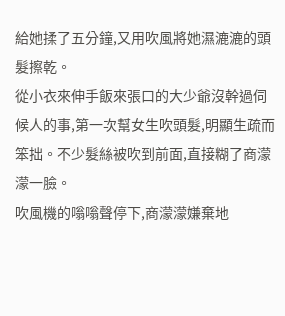給她揉了五分鐘,又用吹風將她濕漉漉的頭髮擦乾。
從小衣來伸手飯來張口的大少爺沒幹過伺候人的事,第一次幫女生吹頭髮,明顯生疏而笨拙。不少髮絲被吹到前面,直接糊了商濛濛一臉。
吹風機的嗡嗡聲停下,商濛濛嫌棄地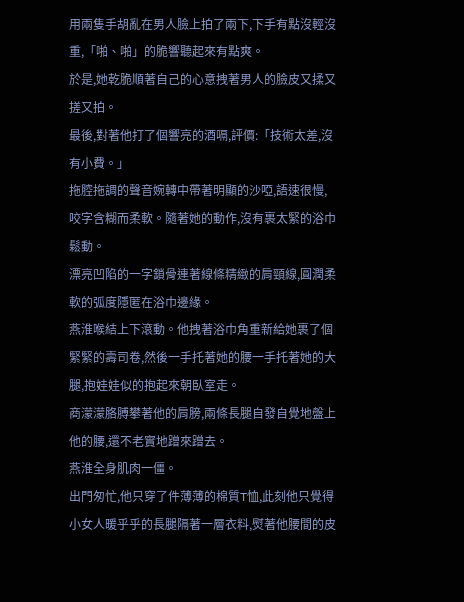用兩隻手胡亂在男人臉上拍了兩下,下手有點沒輕沒重,「啪、啪」的脆響聽起來有點爽。
於是,她乾脆順著自己的心意拽著男人的臉皮又揉又搓又拍。
最後,對著他打了個響亮的酒嗝,評價:「技術太差,沒有小費。」
拖腔拖調的聲音婉轉中帶著明顯的沙啞,語速很慢,咬字含糊而柔軟。隨著她的動作,沒有裹太緊的浴巾鬆動。
漂亮凹陷的一字鎖骨連著線條精緻的肩頸線,圓潤柔軟的弧度隱匿在浴巾邊緣。
燕淮喉結上下滾動。他拽著浴巾角重新給她裹了個緊緊的壽司卷,然後一手托著她的腰一手托著她的大腿,抱娃娃似的抱起來朝臥室走。
商濛濛胳膊攀著他的肩膀,兩條長腿自發自覺地盤上他的腰,還不老實地蹭來蹭去。
燕淮全身肌肉一僵。
出門匆忙,他只穿了件薄薄的棉質T恤,此刻他只覺得小女人暖乎乎的長腿隔著一層衣料,熨著他腰間的皮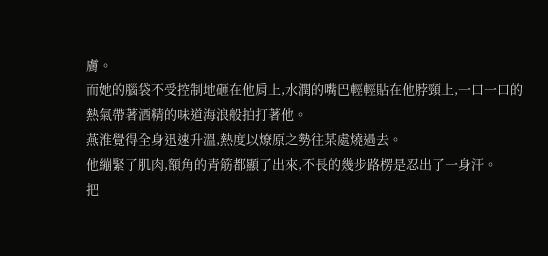膚。
而她的腦袋不受控制地砸在他肩上,水潤的嘴巴輕輕貼在他脖頸上,一口一口的熱氣帶著酒精的味道海浪般拍打著他。
燕淮覺得全身迅速升溫,熱度以燎原之勢往某處燒過去。
他繃緊了肌肉,額角的青筋都顯了出來,不長的幾步路楞是忍出了一身汗。
把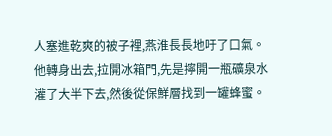人塞進乾爽的被子裡,燕淮長長地吁了口氣。
他轉身出去,拉開冰箱門,先是擰開一瓶礦泉水灌了大半下去,然後從保鮮層找到一罐蜂蜜。